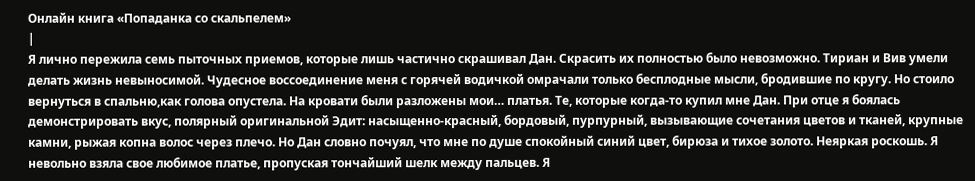Онлайн книга «Попаданка со скальпелем»
|
Я лично пережила семь пыточных приемов, которые лишь частично скрашивал Дан. Скрасить их полностью было невозможно. Тириан и Вив умели делать жизнь невыносимой. Чудесное воссоединение меня с горячей водичкой омрачали только бесплодные мысли, бродившие по кругу. Но стоило вернуться в спальню,как голова опустела. На кровати были разложены мои… платья. Те, которые когда-то купил мне Дан. При отце я боялась демонстрировать вкус, полярный оригинальной Эдит: насыщенно-красный, бордовый, пурпурный, вызывающие сочетания цветов и тканей, крупные камни, рыжая копна волос через плечо. Но Дан словно почуял, что мне по душе спокойный синий цвет, бирюза и тихое золото. Неяркая роскошь. Я невольно взяла свое любимое платье, пропуская тончайший шелк между пальцев. Я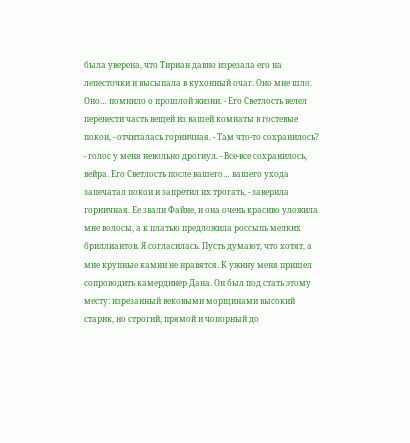была уверена, что Тириан давно изрезала его на лепесточки и высыпала в кухонный очаг. Оно мне шло. Оно… помнило о прошлой жизни. - Его Светлость велел перенести часть вещей из вашей комнаты в гостевые покои, - отчиталась горничная. - Там что-то сохранилось? - голос у меня невольно дрогнул. - Все-все сохранилось, вейра. Его Светлость после вашего… вашего ухода запечатал покои и запретил их трогать, - заверила горничная. Ее звали Файне, и она очень красиво уложила мне волосы, а к платью предложила россыпь мелких бриллиантов. Я согласилась. Пусть думают, что хотят, а мне крупные камни не нравятся. К ужину меня пришел сопроводить камердинер Дана. Он был под стать этому месту: изрезанный вековыми морщинами высокий старик, но строгий, прямой и чопорный до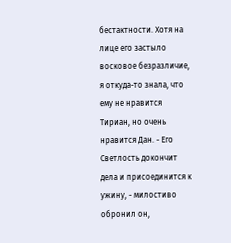бестактности. Хотя на лице его застыло восковое безразличие, я откуда-то знала, что ему не нравится Тириан, но очень нравится Дан. - Его Светлость докончит дела и присоединится к ужину, - милостиво обронил он,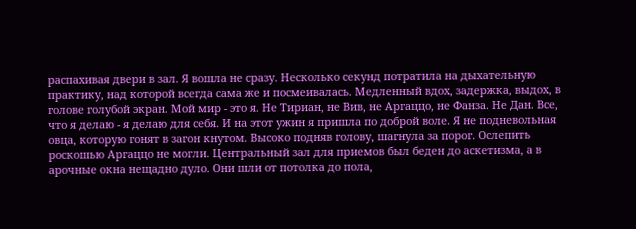распахивая двери в зал. Я вошла не сразу. Несколько секунд потратила на дыхательную практику, над которой всегда сама же и посмеивалась. Медленный вдох, задержка, выдох, в голове голубой экран. Мой мир - это я. Не Тириан, не Вив, не Аргаццо, не Фанза. Не Дан. Все, что я делаю - я делаю для себя. И на этот ужин я пришла по доброй воле. Я не подневольная овца, которую гонят в загон кнутом. Высоко подняв голову, шагнула за порог. Ослепить роскошью Аргаццо не могли. Центральный зал для приемов был беден до аскетизма, а в арочные окна нещадно дуло. Они шли от потолка до пола,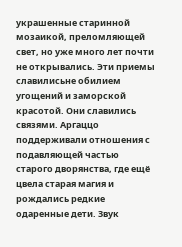украшенные старинной мозаикой, преломляющей свет, но уже много лет почти не открывались. Эти приемы славилисьне обилием угощений и заморской красотой. Они славились связями. Аргаццо поддерживали отношения с подавляющей частью старого дворянства, где ещё цвела старая магия и рождались редкие одаренные дети. Звук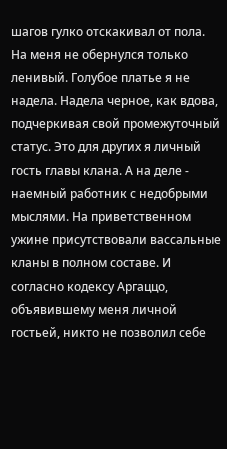шагов гулко отскакивал от пола. На меня не обернулся только ленивый. Голубое платье я не надела. Надела черное, как вдова, подчеркивая свой промежуточный статус. Это для других я личный гость главы клана. А на деле - наемный работник с недобрыми мыслями. На приветственном ужине присутствовали вассальные кланы в полном составе. И согласно кодексу Аргаццо, объявившему меня личной гостьей, никто не позволил себе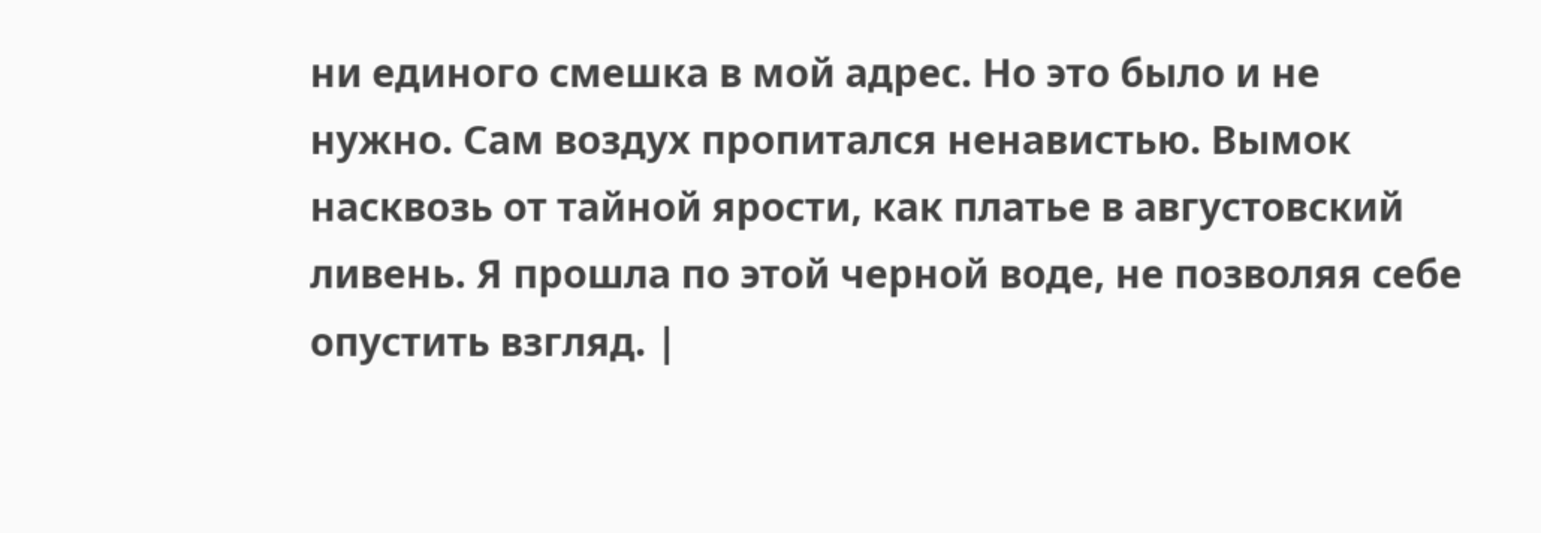ни единого смешка в мой адрес. Но это было и не нужно. Сам воздух пропитался ненавистью. Вымок насквозь от тайной ярости, как платье в августовский ливень. Я прошла по этой черной воде, не позволяя себе опустить взгляд. |